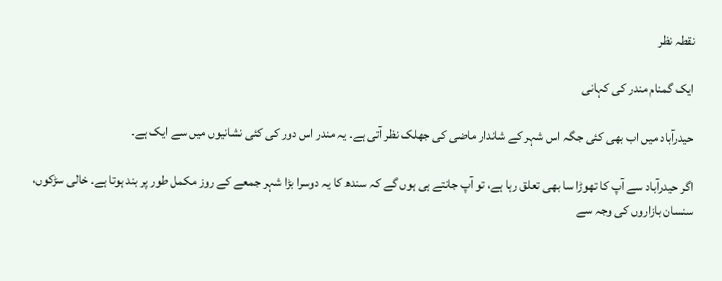نقطہ نظر

ایک گمنام مندر کی کہانی

حیدرآباد میں اب بھی کئی جگہ اس شہر کے شاندار ماضی کی جھلک نظر آتی ہے۔ یہ مندر اس دور کی کئی نشانیوں میں سے ایک ہے۔

اگر حیدرآباد سے آپ کا تھوڑا سا بھی تعلق رہا ہے، تو آپ جانتے ہی ہوں گے کہ سندھ کا یہ دوسرا بڑا شہر جمعے کے روز مکمل طور پر بند ہوتا ہے۔ خالی سڑکوں، سنسان بازاروں کی وجہ سے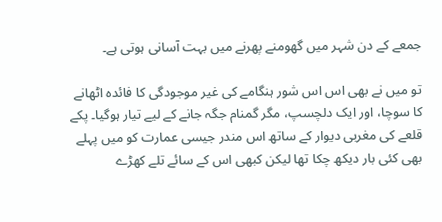جمعے کے دن شہر میں گھومنے پھرنے میں بہت آسانی ہوتی ہے۔

تو میں نے بھی اس اس شور ہنگامے کی غیر موجودگی کا فائدہ اٹھانے کا سوچا، اور ایک دلچسپ، مگر گمنام جگہ جانے کے لیے تیار ہوگیا۔ پکے قلعے کی مغربی دیوار کے ساتھ اس مندر جیسی عمارت کو میں پہلے بھی کئی بار دیکھ چکا تھا لیکن کبھی اس کے سائے تلے کھڑے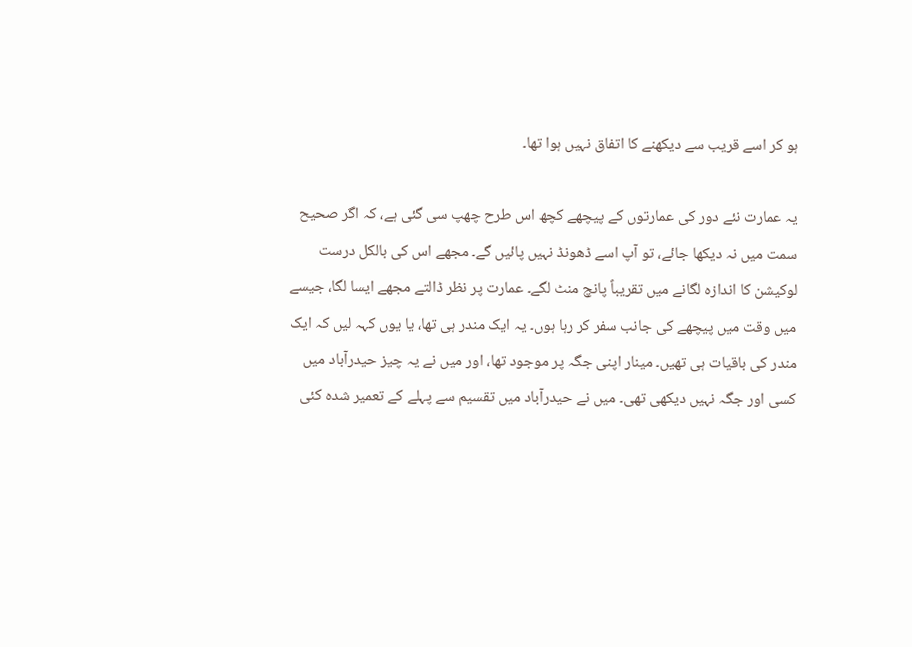ہو کر اسے قریب سے دیکھنے کا اتفاق نہیں ہوا تھا۔

یہ عمارت نئے دور کی عمارتوں کے پیچھے کچھ اس طرح چھپ سی گئی ہے، کہ اگر صحیح سمت میں نہ دیکھا جائے، تو آپ اسے ڈھونڈ نہیں پائیں گے۔ مجھے اس کی بالکل درست لوکیشن کا اندازہ لگانے میں تقریباً پانچ منٹ لگے۔ عمارت پر نظر ڈالتے مجھے ایسا لگا، جیسے میں وقت میں پیچھے کی جانب سفر کر رہا ہوں۔ یہ ایک مندر ہی تھا، یا یوں کہہ لیں کہ ایک مندر کی باقیات ہی تھیں۔ مینار اپنی جگہ پر موجود تھا، اور میں نے یہ چیز حیدرآباد میں کسی اور جگہ نہیں دیکھی تھی۔ میں نے حیدرآباد میں تقسیم سے پہلے کے تعمیر شدہ کئی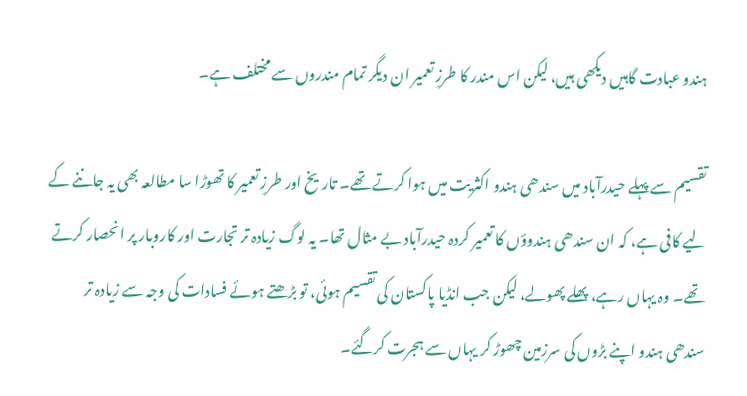ہندو عبادت گاہیں دیکھی ہیں، لیکن اس مندر کا طرزِ تعمیر ان دیگر تمام مندروں سے مختلف ہے۔

تقسیم سے پہلے حیدرآباد میں سندھی ہندو اکثریت میں ہوا کرتے تھے۔ تاریخ اور طرزِ تعمیر کا تھوڑا سا مطالعہ بھی یہ جاننے کے لیے کافی ہے، کہ ان سندھی ہندوؤں کا تعمیر کردہ حیدرآباد بے مثال تھا۔ یہ لوگ زیادہ تر تجارت اور کاروبار پر انحصار کرتے تھے۔ وہ یہاں رہے، پھلے پھولے، لیکن جب انڈیا پاکستان کی تقسیم ہوئی، تو بڑھتے ہوئے فسادات کی وجہ سے زیادہ تر سندھی ہندو اپنے بڑوں کی سرزمین چھوڑ کر یہاں سے ہجرت کرگئے۔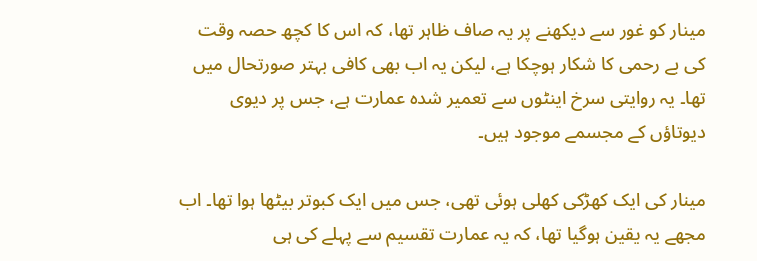مینار کو غور سے دیکھنے پر یہ صاف ظاہر تھا، کہ اس کا کچھ حصہ وقت کی بے رحمی کا شکار ہوچکا ہے، لیکن یہ اب بھی کافی بہتر صورتحال میں تھا۔ یہ روایتی سرخ اینٹوں سے تعمیر شدہ عمارت ہے، جس پر دیوی دیوتاؤں کے مجسمے موجود ہیں۔

مینار کی ایک کھڑکی کھلی ہوئی تھی، جس میں ایک کبوتر بیٹھا ہوا تھا۔ اب مجھے یہ یقین ہوگیا تھا، کہ یہ عمارت تقسیم سے پہلے کی ہی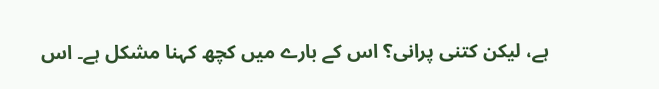ہے، لیکن کتنی پرانی؟ اس کے بارے میں کچھ کہنا مشکل ہے۔ اس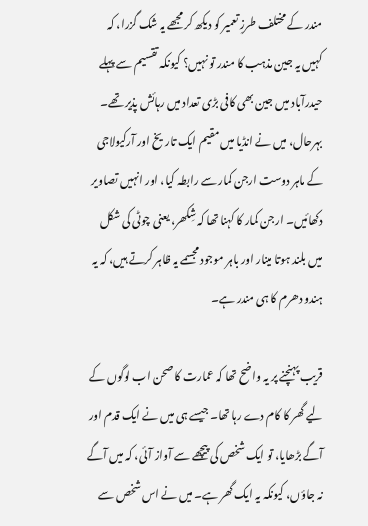مندر کے مختلف طرزِ تعمیر کو دیکھ کر مجھے یہ شک گزرا، کہ کہیں یہ جین مذہب کا مندر تو نہیں؟ کیونکہ تقسیم سے پہلے حیدرآباد میں جین بھی کافی بڑی تعداد میں رہائش پذیر تھے۔ بہرحال، میں نے انڈیا میں مقیم ایک تاریخ اور آرکیولاجی کے ماہر دوست ارجن کمار سے رابطہ کیا، اور انہیں تصاویر دکھائیں۔ ارجن کمار کا کہنا تھا کہ شِکھر، یعنی چوٹی کی شکل میں بلند ہوتا مینار اور باہر موجود مجسمے یہ ظاہر کرتے ہیں، کہ یہ ہندو دھرم کا ہی مندر ہے۔

قریب پہنچنے پر یہ واضح تھا کہ عمارت کا صحن اب لوگوں کے لیے گھر کا کام دے رہا تھا۔ جیسے ہی میں نے ایک قدم اور آگے بڑھایا، تو ایک شخص کی پیچھے سے آواز آئی، کہ میں آگے نہ جاؤں، کیونکہ یہ ایک گھر ہے۔ میں نے اس شخص سے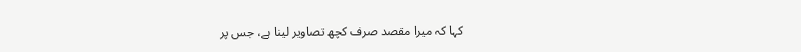کہا کہ میرا مقصد صرف کچھ تصاویر لینا ہے، جس پر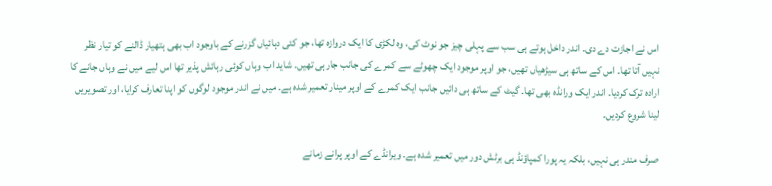اس نے اجازت دے دی۔ اندر داخل ہوتے ہی سب سے پہلی چیز جو نوٹ کی، وہ لکڑی کا ایک دروازہ تھا، جو کئی دہائیاں گزرنے کے باوجود اب بھی ہتھیار ڈالنے کو تیار نظر نہیں آتا تھا۔ اس کے ساتھ ہی سیڑھیاں تھیں، جو اوپر موجود ایک چھوٹے سے کمرے کی جانب جارہی تھیں۔ شاید اب وہاں کوئی رہائش پذیر تھا اس لیے میں نے وہاں جانے کا ارادہ ترک کردیا۔ اندر ایک ورانڈہ بھی تھا۔ گیٹ کے ساتھ ہی دائیں جانب ایک کمرے کے اوپر مینار تعمیر شدہ ہے۔ میں نے اندر موجود لوگوں کو اپنا تعارف کرایا، اور تصویریں لینا شروع کردیں۔

صرف مندر ہی نہیں، بلکہ یہ پورا کمپاؤنڈ ہی برٹش دور میں تعمیر شدہ ہے۔ ویرانڈے کے اوپر پرانے زمانے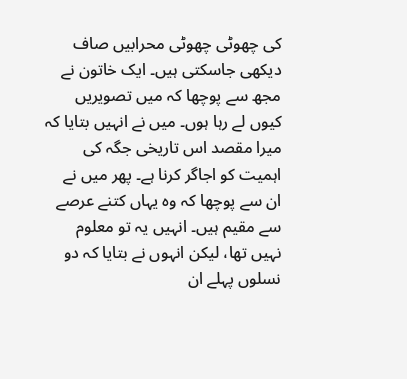کی چھوٹی چھوٹی محرابیں صاف دیکھی جاسکتی ہیں۔ ایک خاتون نے مجھ سے پوچھا کہ میں تصویریں کیوں لے رہا ہوں۔ میں نے انہیں بتایا کہ میرا مقصد اس تاریخی جگہ کی اہمیت کو اجاگر کرنا ہے۔ پھر میں نے ان سے پوچھا کہ وہ یہاں کتنے عرصے سے مقیم ہیں۔ انہیں یہ تو معلوم نہیں تھا، لیکن انہوں نے بتایا کہ دو نسلوں پہلے ان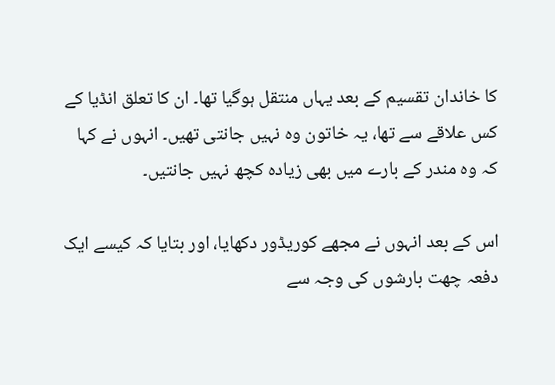کا خاندان تقسیم کے بعد یہاں منتقل ہوگیا تھا۔ ان کا تعلق انڈیا کے کس علاقے سے تھا، یہ خاتون وہ نہیں جانتی تھیں۔ انہوں نے کہا کہ وہ مندر کے بارے میں بھی زیادہ کچھ نہیں جانتیں۔

اس کے بعد انہوں نے مجھے کوریڈور دکھایا، اور بتایا کہ کیسے ایک دفعہ چھت بارشوں کی وجہ سے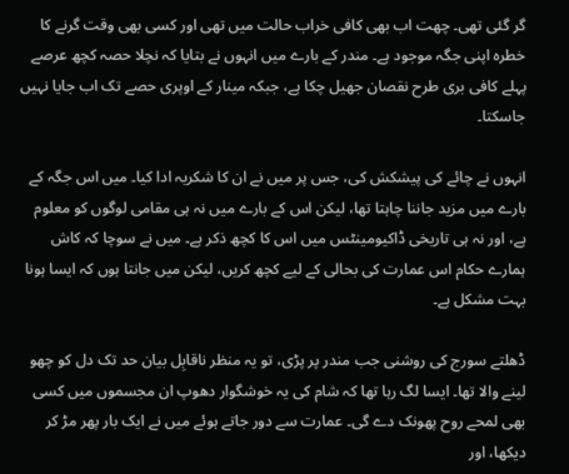گر گئی تھی۔ چھت اب بھی کافی خراب حالت میں تھی اور کسی بھی وقت گرنے کا خطرہ اپنی جگہ موجود ہے۔ مندر کے بارے میں انہوں نے بتایا کہ نچلا حصہ کچھ عرصے پہلے کافی بری طرح نقصان جھیل چکا ہے، جبکہ مینار کے اوپری حصے تک اب جایا نہیں جاسکتا۔

انہوں نے چائے کی پیشکش کی، جس پر میں نے ان کا شکریہ ادا کیا۔ میں اس جگہ کے بارے میں مزید جاننا چاہتا تھا، لیکن اس کے بارے میں نہ ہی مقامی لوگوں کو معلوم ہے، اور نہ ہی تاریخی ڈاکیومینٹس میں اس کا کچھ ذکر ہے۔ میں نے سوچا کہ کاش ہمارے حکام اس عمارت کی بحالی کے لیے کچھ کریں، لیکن میں جانتا ہوں کہ ایسا ہونا بہت مشکل ہے۔

ڈھلتے سورج کی روشنی جب مندر پر پڑی، تو یہ منظر ناقابِل بیان حد تک دل کو چھو لینے والا تھا۔ ایسا لگ رہا تھا کہ شام کی یہ خوشگوار دھوپ ان مجسموں میں کسی بھی لمحے روح پھونک دے گی۔ عمارت سے دور جاتے ہوئے میں نے ایک بار پھر مڑ کر دیکھا، اور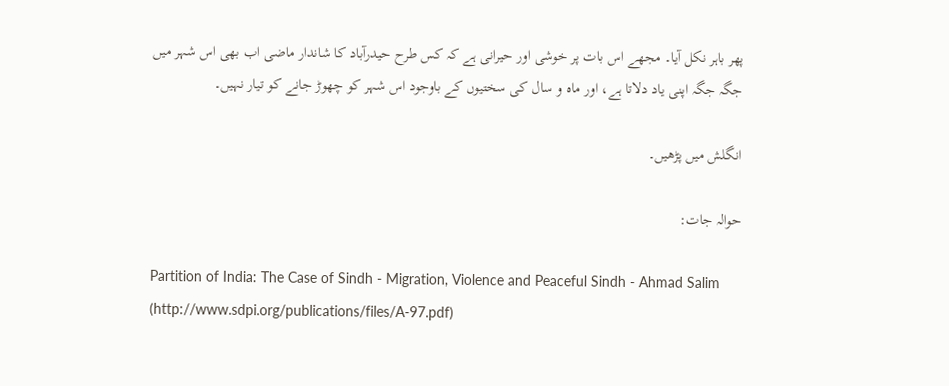پھر باہر نکل آیا۔ مجھے اس بات پر خوشی اور حیرانی ہے کہ کس طرح حیدرآباد کا شاندار ماضی اب بھی اس شہر میں جگہ جگہ اپنی یاد دلاتا ہے، اور ماہ و سال کی سختیوں کے باوجود اس شہر کو چھوڑ جانے کو تیار نہیں۔

انگلش میں پڑھیں۔

حوالہ جات:

Partition of India: The Case of Sindh - Migration, Violence and Peaceful Sindh - Ahmad Salim (http://www.sdpi.org/publications/files/A-97.pdf)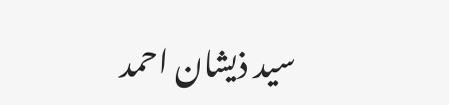سید ذیشان احمد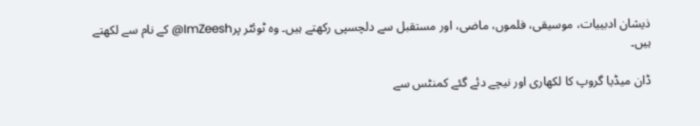ذیشان ادبییات، موسیقی، فلموں، ماضی، اور مستقبل سے دلچسپی رکھتے ہیں۔ وہ ٹوئٹر پرImZeesh@ کے نام سے لکھتے ہیں۔

ڈان میڈیا گروپ کا لکھاری اور نیچے دئے گئے کمنٹس سے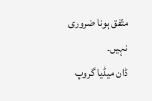متّفق ہونا ضروری نہیں۔
ڈان میڈیا گروپ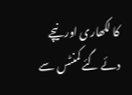کا لکھاری اور نیچے دئے گئے کمنٹس سے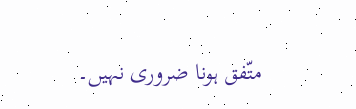متّفق ہونا ضروری نہیں۔